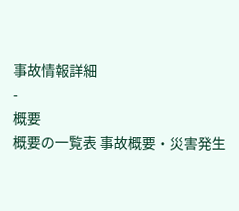事故情報詳細
-
概要
概要の一覧表 事故概要・災害発生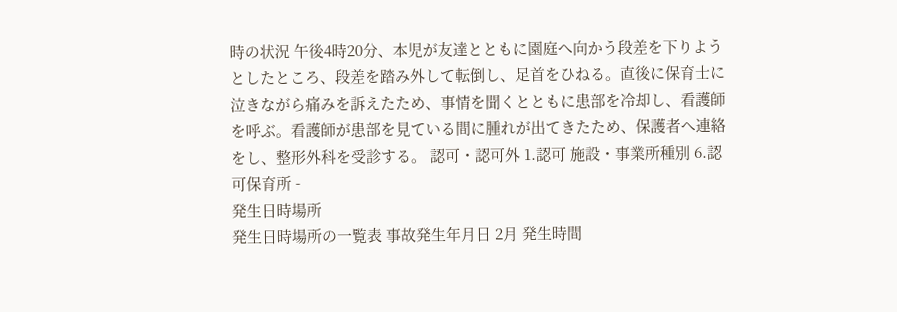時の状況 午後4時20分、本児が友達とともに園庭へ向かう段差を下りようとしたところ、段差を踏み外して転倒し、足首をひねる。直後に保育士に泣きながら痛みを訴えたため、事情を聞くとともに患部を冷却し、看護師を呼ぶ。看護師が患部を見ている間に腫れが出てきたため、保護者へ連絡をし、整形外科を受診する。 認可・認可外 1.認可 施設・事業所種別 6.認可保育所 -
発生日時場所
発生日時場所の一覧表 事故発生年月日 2月 発生時間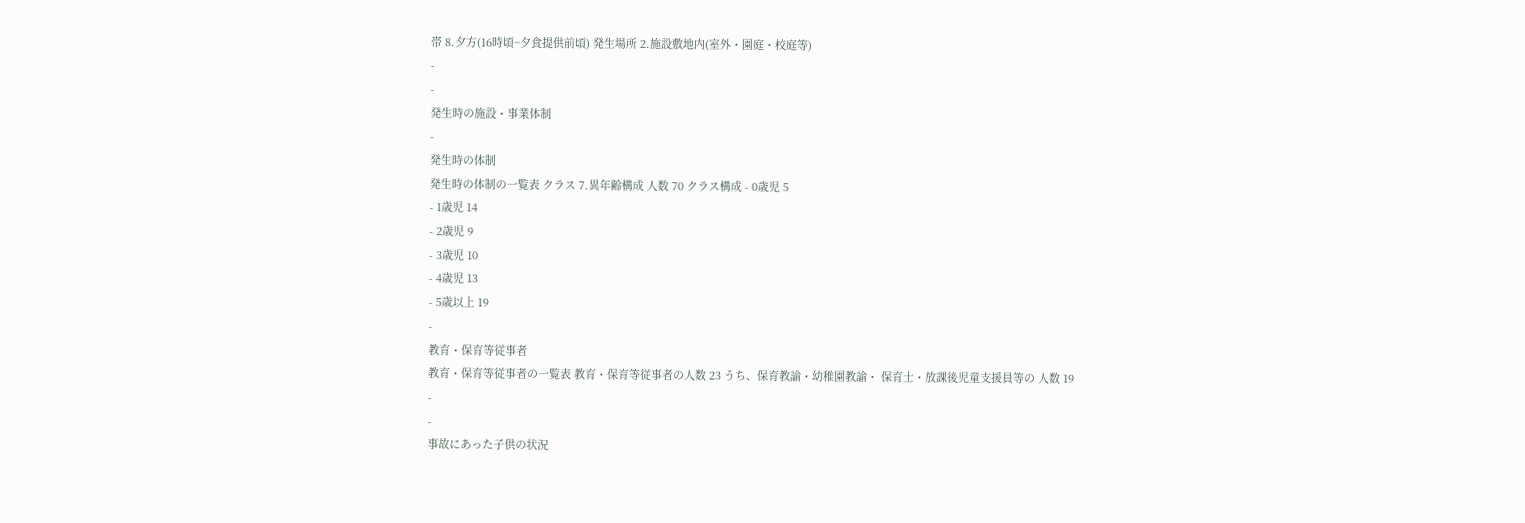帯 8.夕方(16時頃~夕食提供前頃) 発生場所 2.施設敷地内(室外・園庭・校庭等)
-
-
発生時の施設・事業体制
-
発生時の体制
発生時の体制の一覧表 クラス 7.異年齢構成 人数 70 クラス構成 - 0歳児 5
- 1歳児 14
- 2歳児 9
- 3歳児 10
- 4歳児 13
- 5歳以上 19
-
教育・保育等従事者
教育・保育等従事者の一覧表 教育・保育等従事者の人数 23 うち、保育教諭・幼稚園教諭・ 保育士・放課後児童支援員等の 人数 19
-
-
事故にあった子供の状況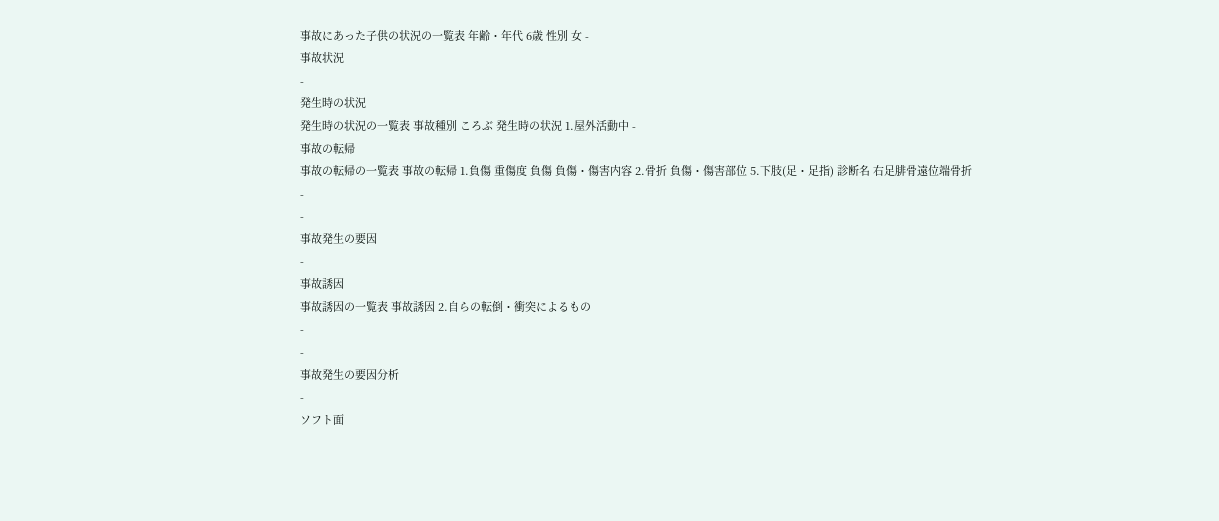事故にあった子供の状況の一覧表 年齢・年代 6歳 性別 女 -
事故状況
-
発生時の状況
発生時の状況の一覧表 事故種別 ころぶ 発生時の状況 1.屋外活動中 -
事故の転帰
事故の転帰の一覧表 事故の転帰 1.負傷 重傷度 負傷 負傷・傷害内容 2.骨折 負傷・傷害部位 5.下肢(足・足指) 診断名 右足腓骨遠位端骨折
-
-
事故発生の要因
-
事故誘因
事故誘因の一覧表 事故誘因 2.自らの転倒・衝突によるもの
-
-
事故発生の要因分析
-
ソフト面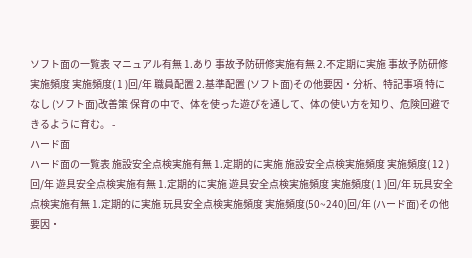ソフト面の一覧表 マニュアル有無 1.あり 事故予防研修実施有無 2.不定期に実施 事故予防研修実施頻度 実施頻度( 1 )回/年 職員配置 2.基準配置 (ソフト面)その他要因・分析、特記事項 特になし (ソフト面)改善策 保育の中で、体を使った遊びを通して、体の使い方を知り、危険回避できるように育む。 -
ハード面
ハード面の一覧表 施設安全点検実施有無 1.定期的に実施 施設安全点検実施頻度 実施頻度( 12 )回/年 遊具安全点検実施有無 1.定期的に実施 遊具安全点検実施頻度 実施頻度( 1 )回/年 玩具安全点検実施有無 1.定期的に実施 玩具安全点検実施頻度 実施頻度(50~240)回/年 (ハード面)その他要因・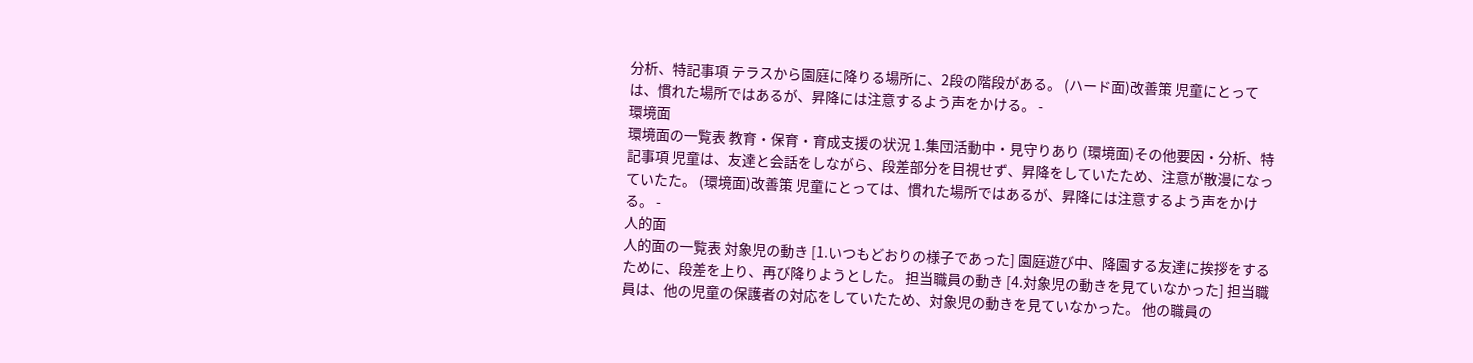分析、特記事項 テラスから園庭に降りる場所に、2段の階段がある。 (ハード面)改善策 児童にとっては、慣れた場所ではあるが、昇降には注意するよう声をかける。 -
環境面
環境面の一覧表 教育・保育・育成支援の状況 1.集団活動中・見守りあり (環境面)その他要因・分析、特記事項 児童は、友達と会話をしながら、段差部分を目視せず、昇降をしていたため、注意が散漫になっていたた。 (環境面)改善策 児童にとっては、慣れた場所ではあるが、昇降には注意するよう声をかける。 -
人的面
人的面の一覧表 対象児の動き [1.いつもどおりの様子であった] 園庭遊び中、降園する友達に挨拶をするために、段差を上り、再び降りようとした。 担当職員の動き [4.対象児の動きを見ていなかった] 担当職員は、他の児童の保護者の対応をしていたため、対象児の動きを見ていなかった。 他の職員の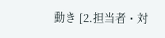動き [2.担当者・対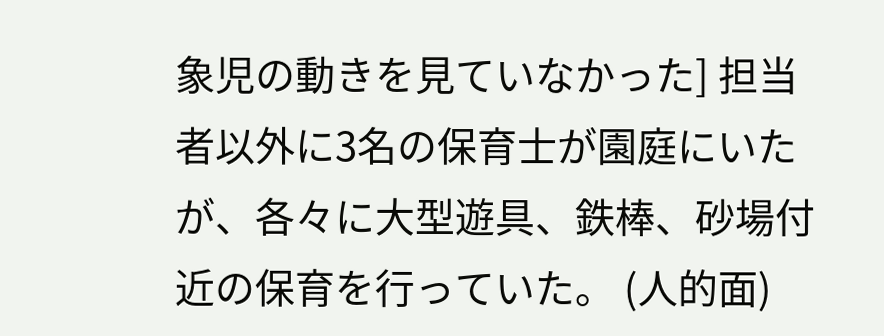象児の動きを見ていなかった] 担当者以外に3名の保育士が園庭にいたが、各々に大型遊具、鉄棒、砂場付近の保育を行っていた。 (人的面)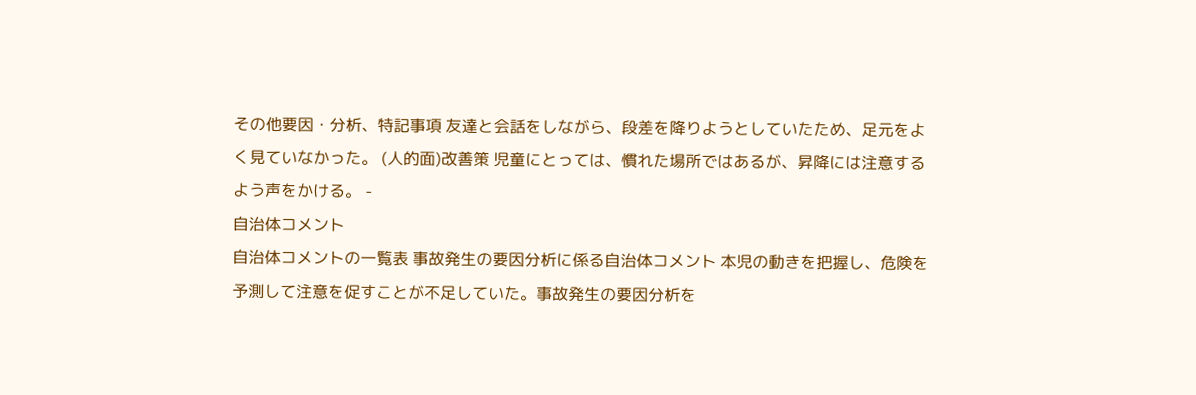その他要因・分析、特記事項 友達と会話をしながら、段差を降りようとしていたため、足元をよく見ていなかった。 (人的面)改善策 児童にとっては、慣れた場所ではあるが、昇降には注意するよう声をかける。 -
自治体コメント
自治体コメントの一覧表 事故発生の要因分析に係る自治体コメント 本児の動きを把握し、危険を予測して注意を促すことが不足していた。事故発生の要因分析を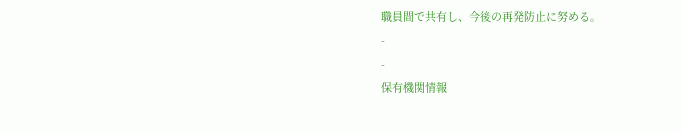職員間で共有し、今後の再発防止に努める。
-
-
保有機関情報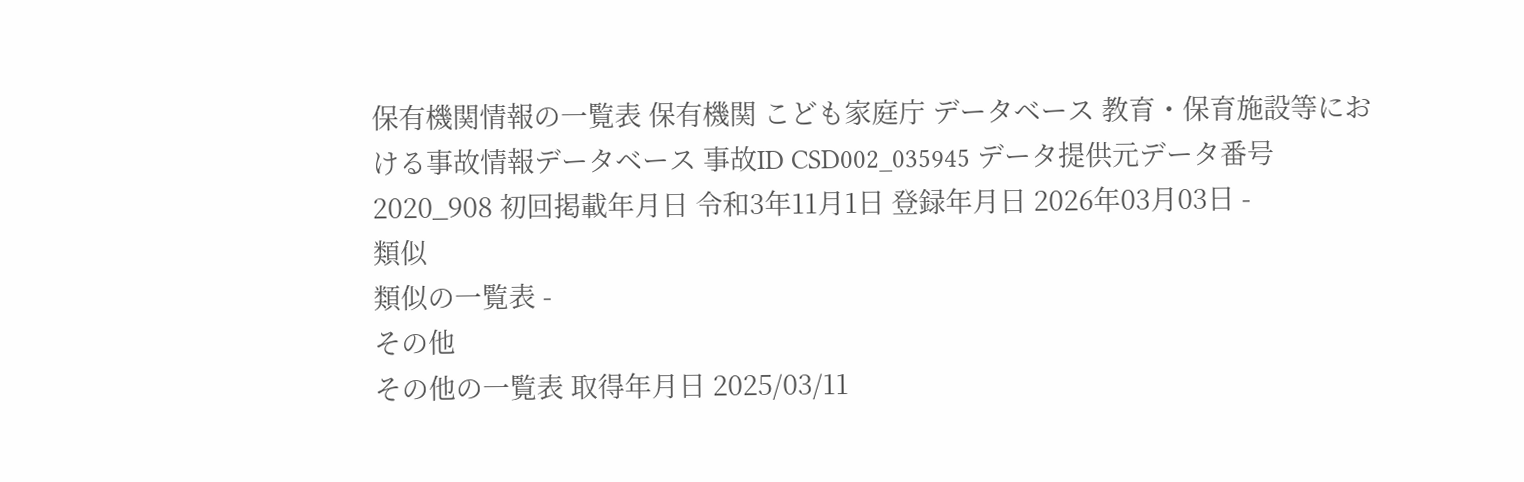保有機関情報の一覧表 保有機関 こども家庭庁 データベース 教育・保育施設等における事故情報データベース 事故ID CSD002_035945 データ提供元データ番号 2020_908 初回掲載年月日 令和3年11月1日 登録年月日 2026年03月03日 -
類似
類似の一覧表 -
その他
その他の一覧表 取得年月日 2025/03/11